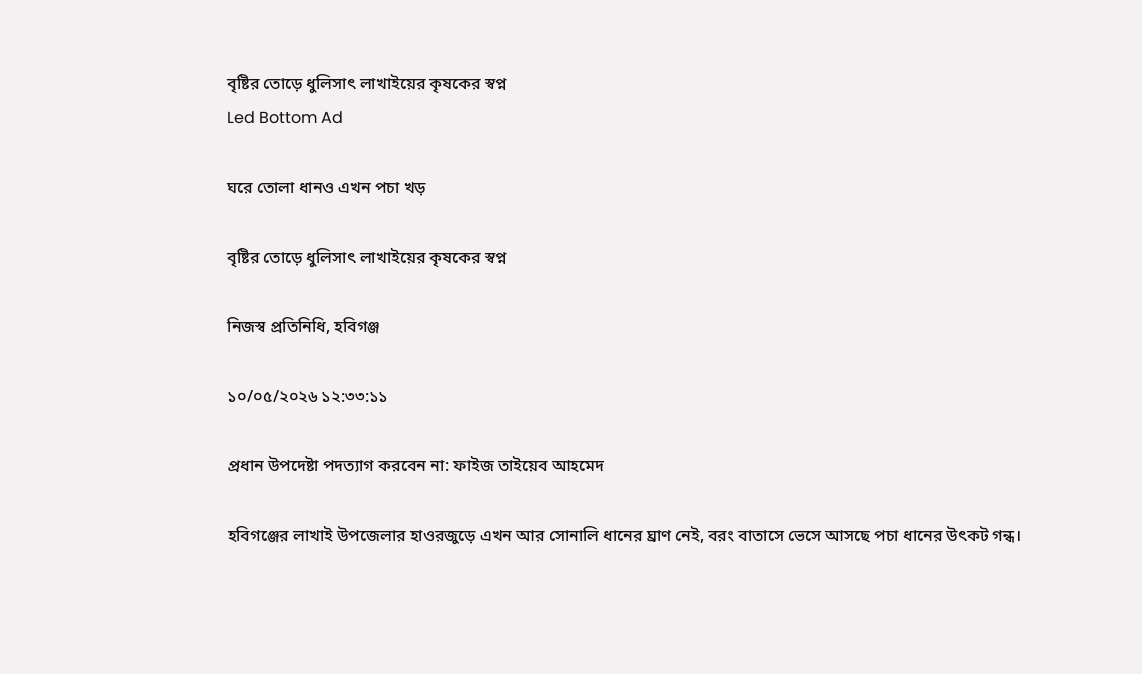বৃষ্টির তোড়ে ধুলিসাৎ লাখাইয়ের কৃষকের স্বপ্ন
Led Bottom Ad

ঘরে তোলা ধানও এখন পচা খড়

বৃষ্টির তোড়ে ধুলিসাৎ লাখাইয়ের কৃষকের স্বপ্ন

নিজস্ব প্রতিনিধি, হবিগঞ্জ

১০/০৫/২০২৬ ১২:৩৩:১১

প্রধান উপদেষ্টা পদত্যাগ করবেন না: ফাইজ তাইয়েব আহমেদ

হবিগঞ্জের লাখাই উপজেলার হাওরজুড়ে এখন আর সোনালি ধানের ঘ্রাণ নেই, বরং বাতাসে ভেসে আসছে পচা ধানের উৎকট গন্ধ।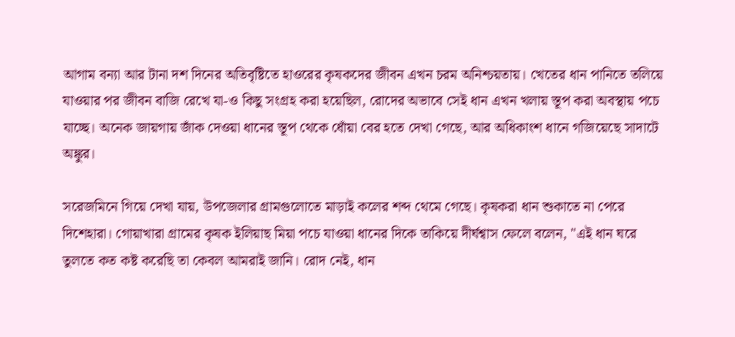আগাম বন্যা আর টানা দশ দিনের অতিবৃষ্টিতে হাওরের কৃষকদের জীবন এখন চরম অনিশ্চয়তায়। খেতের ধান পানিতে তলিয়ে যাওয়ার পর জীবন বাজি রেখে যা-ও কিছু সংগ্রহ করা হয়েছিল, রোদের অভাবে সেই ধান এখন খলায় স্তূপ করা অবস্থায় পচে যাচ্ছে। অনেক জায়গায় জাঁক দেওয়া ধানের স্তূপ থেকে ধোঁয়া বের হতে দেখা গেছে, আর অধিকাংশ ধানে গজিয়েছে সাদাটে অঙ্কুর।

সরেজমিনে গিয়ে দেখা যায়, উপজেলার গ্রামগুলোতে মাড়াই কলের শব্দ থেমে গেছে। কৃষকরা ধান শুকাতে না পেরে দিশেহারা। গোয়াখারা গ্রামের কৃষক ইলিয়াছ মিয়া পচে যাওয়া ধানের দিকে তাকিয়ে দীর্ঘশ্বাস ফেলে বলেন, "এই ধান ঘরে তুলতে কত কষ্ট করেছি তা কেবল আমরাই জানি। রোদ নেই, ধান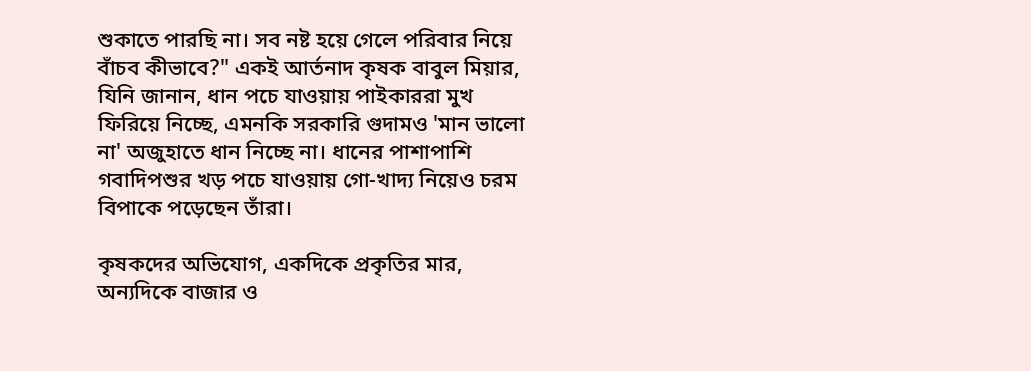শুকাতে পারছি না। সব নষ্ট হয়ে গেলে পরিবার নিয়ে বাঁচব কীভাবে?" একই আর্তনাদ কৃষক বাবুল মিয়ার, যিনি জানান, ধান পচে যাওয়ায় পাইকাররা মুখ ফিরিয়ে নিচ্ছে, এমনকি সরকারি গুদামও 'মান ভালো না' অজুহাতে ধান নিচ্ছে না। ধানের পাশাপাশি গবাদিপশুর খড় পচে যাওয়ায় গো-খাদ্য নিয়েও চরম বিপাকে পড়েছেন তাঁরা।

কৃষকদের অভিযোগ, একদিকে প্রকৃতির মার, অন্যদিকে বাজার ও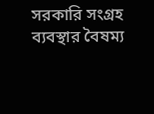সরকারি সংগ্রহ ব্যবস্থার বৈষম্য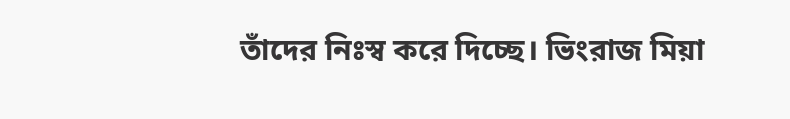তাঁদের নিঃস্ব করে দিচ্ছে। ভিংরাজ মিয়া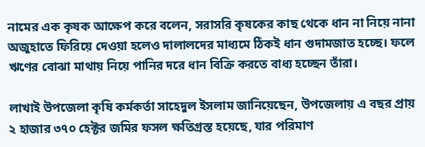নামের এক কৃষক আক্ষেপ করে বলেন, সরাসরি কৃষকের কাছ থেকে ধান না নিয়ে নানা অজুহাতে ফিরিয়ে দেওয়া হলেও দালালদের মাধ্যমে ঠিকই ধান গুদামজাত হচ্ছে। ফলে ঋণের বোঝা মাথায় নিয়ে পানির দরে ধান বিক্রি করতে বাধ্য হচ্ছেন তাঁরা।

লাখাই উপজেলা কৃষি কর্মকর্তা সাহেদুল ইসলাম জানিয়েছেন, উপজেলায় এ বছর প্রায় ২ হাজার ৩৭০ হেক্টর জমির ফসল ক্ষতিগ্রস্ত হয়েছে, যার পরিমাণ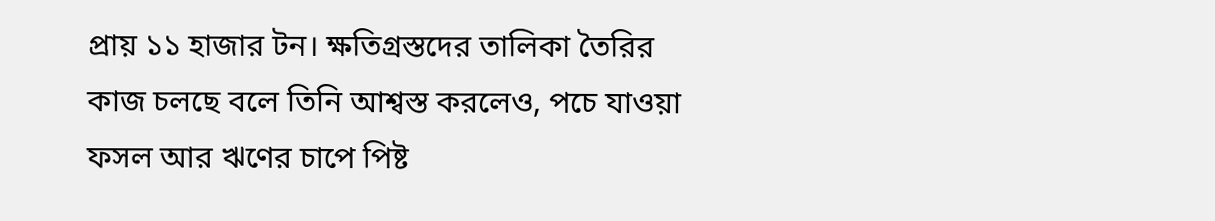প্রায় ১১ হাজার টন। ক্ষতিগ্রস্তদের তালিকা তৈরির কাজ চলছে বলে তিনি আশ্বস্ত করলেও, পচে যাওয়া ফসল আর ঋণের চাপে পিষ্ট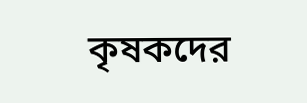কৃষকদের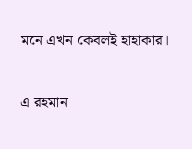মনে এখন কেবলই হাহাকার।

এ রহমান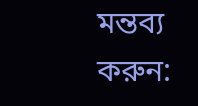মন্তব্য করুন: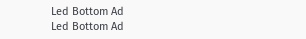Led Bottom Ad
Led Bottom Ad